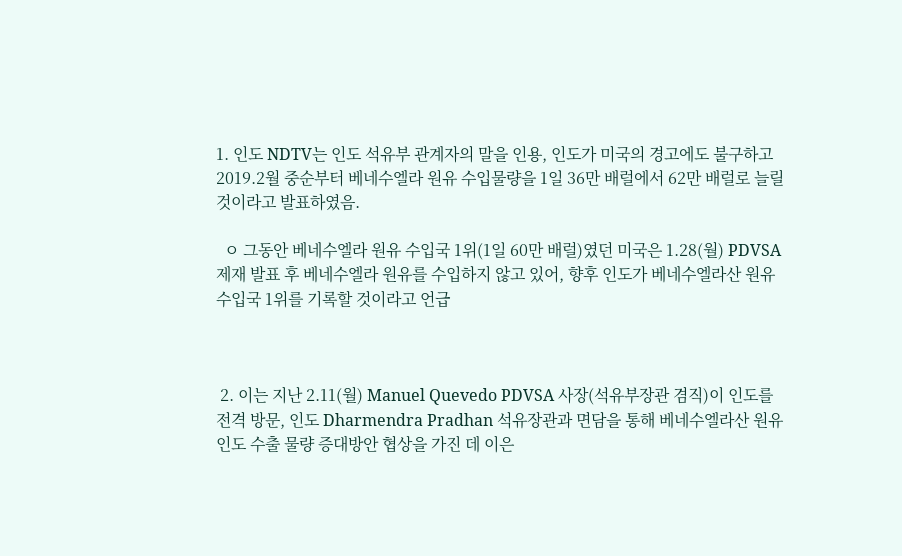1. 인도 NDTV는 인도 석유부 관계자의 말을 인용, 인도가 미국의 경고에도 불구하고 2019.2월 중순부터 베네수엘라 원유 수입물량을 1일 36만 배럴에서 62만 배럴로 늘릴 것이라고 발표하였음.

  ㅇ 그동안 베네수엘라 원유 수입국 1위(1일 60만 배럴)였던 미국은 1.28(월) PDVSA 제재 발표 후 베네수엘라 원유를 수입하지 않고 있어, 향후 인도가 베네수엘라산 원유 수입국 1위를 기록할 것이라고 언급



 2. 이는 지난 2.11(월) Manuel Quevedo PDVSA 사장(석유부장관 겸직)이 인도를 전격 방문, 인도 Dharmendra Pradhan 석유장관과 면담을 통해 베네수엘라산 원유 인도 수출 물량 증대방안 협상을 가진 데 이은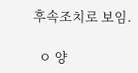후속조치로 보임.

  ㅇ 양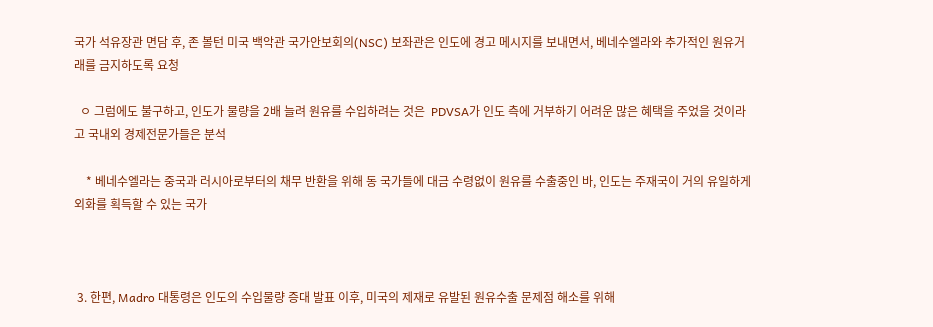국가 석유장관 면담 후, 존 볼턴 미국 백악관 국가안보회의(NSC) 보좌관은 인도에 경고 메시지를 보내면서, 베네수엘라와 추가적인 원유거래를 금지하도록 요청

  ㅇ 그럼에도 불구하고, 인도가 물량을 2배 늘려 원유를 수입하려는 것은  PDVSA가 인도 측에 거부하기 어려운 많은 혜택을 주었을 것이라고 국내외 경제전문가들은 분석

    * 베네수엘라는 중국과 러시아로부터의 채무 반환을 위해 동 국가들에 대금 수령없이 원유를 수출중인 바, 인도는 주재국이 거의 유일하게 외화를 획득할 수 있는 국가



 3. 한편, Madro 대통령은 인도의 수입물량 증대 발표 이후, 미국의 제재로 유발된 원유수출 문제점 해소를 위해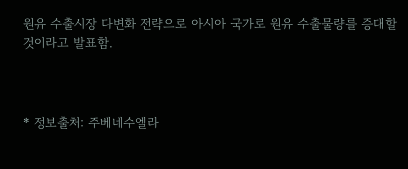원유 수출시장 다변화 전략으로 아시아 국가로 원유 수출물량를 증대할 것이라고 발표함.



* 정보출처: 주베네수엘라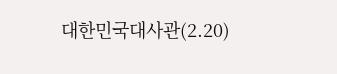대한민국대사관(2.20)